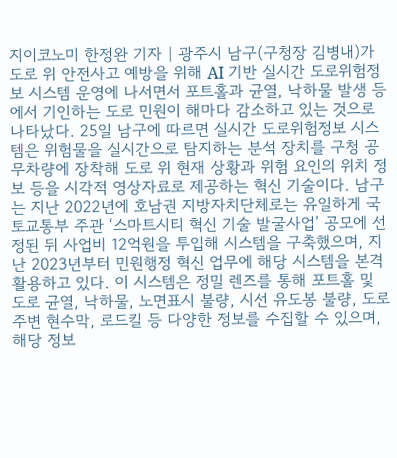지이코노미 한정완 기자 | 광주시 남구(구청장 김병내)가 도로 위 안전사고 예방을 위해 AI 기반 실시간 도로위험정보 시스템 운영에 나서면서 포트홀과 균열, 낙하물 발생 등에서 기인하는 도로 민원이 해마다 감소하고 있는 것으로 나타났다. 25일 남구에 따르면 실시간 도로위험정보 시스템은 위험물을 실시간으로 탐지하는 분석 장치를 구청 공무차량에 장착해 도로 위 현재 상황과 위험 요인의 위치 정보 등을 시각적 영상자료로 제공하는 혁신 기술이다. 남구는 지난 2022년에 호남권 지방자치단체로는 유일하게 국토교통부 주관 ‘스마트시티 혁신 기술 발굴사업’ 공모에 선정된 뒤 사업비 12억원을 투입해 시스템을 구축했으며, 지난 2023년부터 민원행정 혁신 업무에 해당 시스템을 본격 활용하고 있다. 이 시스템은 정밀 렌즈를 통해 포트홀 및 도로 균열, 낙하물, 노면표시 불량, 시선 유도봉 불량, 도로 주변 현수막, 로드킬 등 다양한 정보를 수집할 수 있으며, 해당 정보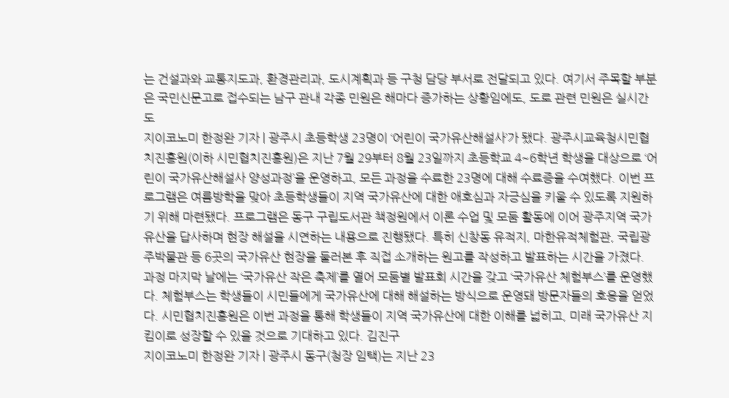는 건설과와 교통지도과, 환경관리과, 도시계획과 등 구청 담당 부서로 전달되고 있다. 여기서 주목할 부분은 국민신문고로 접수되는 남구 관내 각종 민원은 해마다 증가하는 상황임에도, 도로 관련 민원은 실시간 도
지이코노미 한정완 기자 | 광주시 초등학생 23명이 ‘어린이 국가유산해설사’가 됐다. 광주시교육청시민협치진흥원(이하 시민협치진흥원)은 지난 7월 29부터 8월 23일까지 초등학교 4~6학년 학생을 대상으로 ‘어린이 국가유산해설사 양성과정’을 운영하고, 모든 과정을 수료한 23명에 대해 수료증을 수여했다. 이번 프로그램은 여름방학을 맞아 초등학생들이 지역 국가유산에 대한 애호심과 자긍심을 키울 수 있도록 지원하기 위해 마련됐다. 프로그램은 동구 구립도서관 책정원에서 이론 수업 및 모둠 활동에 이어 광주지역 국가유산을 답사하며 현장 해설을 시연하는 내용으로 진행됐다. 특히 신창동 유적지, 마한유적체험관, 국립광주박물관 등 6곳의 국가유산 현장을 둘러본 후 직접 소개하는 원고를 작성하고 발표하는 시간을 가졌다. 과정 마지막 날에는 ‘국가유산 작은 축제’를 열어 모둠별 발표회 시간을 갖고 ‘국가유산 체험부스’를 운영했다. 체험부스는 학생들이 시민들에게 국가유산에 대해 해설하는 방식으로 운영돼 방문자들의 호응을 얻었다. 시민협치진흥원은 이번 과정을 통해 학생들이 지역 국가유산에 대한 이해를 넓히고, 미래 국가유산 지킴이로 성장할 수 있을 것으로 기대하고 있다. 김진구
지이코노미 한정완 기자 | 광주시 동구(청장 임택)는 지난 23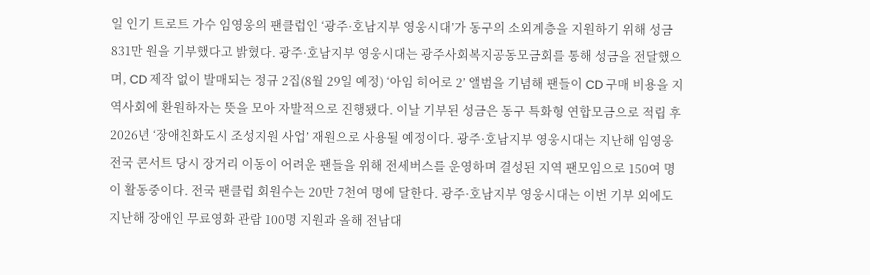일 인기 트로트 가수 임영웅의 팬클럽인 ‘광주·호남지부 영웅시대’가 동구의 소외계층을 지원하기 위해 성금 831만 원을 기부했다고 밝혔다. 광주·호남지부 영웅시대는 광주사회복지공동모금회를 통해 성금을 전달했으며, CD 제작 없이 발매되는 정규 2집(8월 29일 예정) ‘아임 히어로 2’ 앨범을 기념해 팬들이 CD 구매 비용을 지역사회에 환원하자는 뜻을 모아 자발적으로 진행됐다. 이날 기부된 성금은 동구 특화형 연합모금으로 적립 후 2026년 ‘장애친화도시 조성지원 사업’ 재원으로 사용될 예정이다. 광주·호남지부 영웅시대는 지난해 임영웅 전국 콘서트 당시 장거리 이동이 어려운 팬들을 위해 전세버스를 운영하며 결성된 지역 팬모임으로 150여 명이 활동중이다. 전국 팬클럽 회원수는 20만 7천여 명에 달한다. 광주·호남지부 영웅시대는 이번 기부 외에도 지난해 장애인 무료영화 관람 100명 지원과 올해 전남대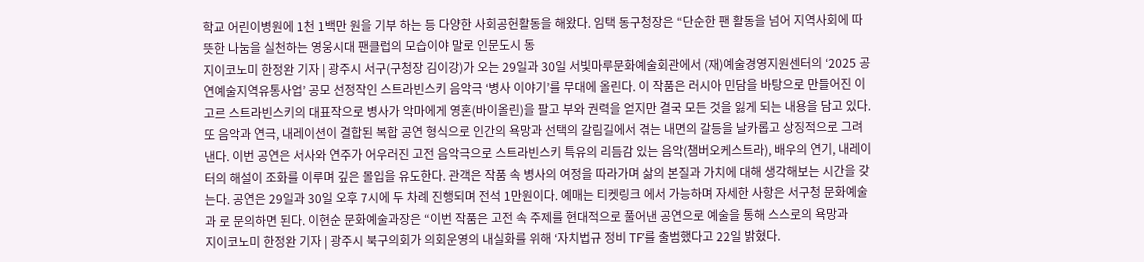학교 어린이병원에 1천 1백만 원을 기부 하는 등 다양한 사회공헌활동을 해왔다. 임택 동구청장은 “단순한 팬 활동을 넘어 지역사회에 따뜻한 나눔을 실천하는 영웅시대 팬클럽의 모습이야 말로 인문도시 동
지이코노미 한정완 기자 | 광주시 서구(구청장 김이강)가 오는 29일과 30일 서빛마루문화예술회관에서 (재)예술경영지원센터의 ‘2025 공연예술지역유통사업’ 공모 선정작인 스트라빈스키 음악극 ‘병사 이야기’를 무대에 올린다. 이 작품은 러시아 민담을 바탕으로 만들어진 이고르 스트라빈스키의 대표작으로 병사가 악마에게 영혼(바이올린)을 팔고 부와 권력을 얻지만 결국 모든 것을 잃게 되는 내용을 담고 있다. 또 음악과 연극, 내레이션이 결합된 복합 공연 형식으로 인간의 욕망과 선택의 갈림길에서 겪는 내면의 갈등을 날카롭고 상징적으로 그려낸다. 이번 공연은 서사와 연주가 어우러진 고전 음악극으로 스트라빈스키 특유의 리듬감 있는 음악(챔버오케스트라), 배우의 연기, 내레이터의 해설이 조화를 이루며 깊은 몰입을 유도한다. 관객은 작품 속 병사의 여정을 따라가며 삶의 본질과 가치에 대해 생각해보는 시간을 갖는다. 공연은 29일과 30일 오후 7시에 두 차례 진행되며 전석 1만원이다. 예매는 티켓링크 에서 가능하며 자세한 사항은 서구청 문화예술과 로 문의하면 된다. 이현순 문화예술과장은 “이번 작품은 고전 속 주제를 현대적으로 풀어낸 공연으로 예술을 통해 스스로의 욕망과
지이코노미 한정완 기자 | 광주시 북구의회가 의회운영의 내실화를 위해 ‘자치법규 정비 TF’를 출범했다고 22일 밝혔다.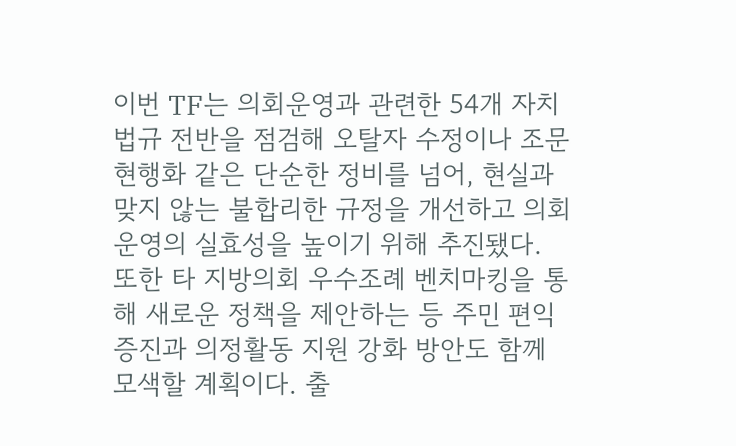이번 TF는 의회운영과 관련한 54개 자치법규 전반을 점검해 오탈자 수정이나 조문 현행화 같은 단순한 정비를 넘어, 현실과 맞지 않는 불합리한 규정을 개선하고 의회운영의 실효성을 높이기 위해 추진됐다. 또한 타 지방의회 우수조례 벤치마킹을 통해 새로운 정책을 제안하는 등 주민 편익 증진과 의정활동 지원 강화 방안도 함께 모색할 계획이다. 출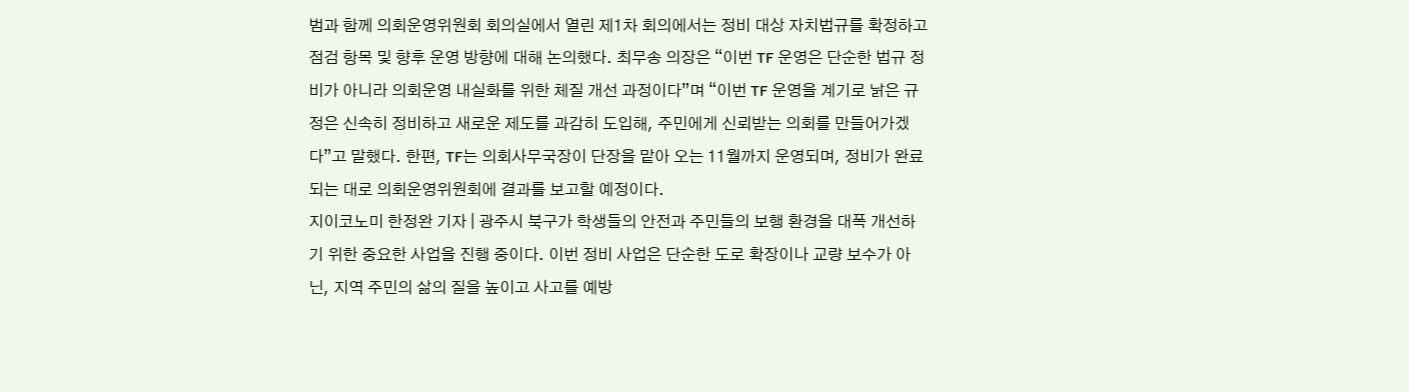범과 함께 의회운영위원회 회의실에서 열린 제1차 회의에서는 정비 대상 자치법규를 확정하고 점검 항목 및 향후 운영 방향에 대해 논의했다. 최무송 의장은 “이번 TF 운영은 단순한 법규 정비가 아니라 의회운영 내실화를 위한 체질 개선 과정이다”며 “이번 TF 운영을 계기로 낡은 규정은 신속히 정비하고 새로운 제도를 과감히 도입해, 주민에게 신뢰받는 의회를 만들어가겠다”고 말했다. 한편, TF는 의회사무국장이 단장을 맡아 오는 11월까지 운영되며, 정비가 완료되는 대로 의회운영위원회에 결과를 보고할 예정이다.
지이코노미 한정완 기자 | 광주시 북구가 학생들의 안전과 주민들의 보행 환경을 대폭 개선하기 위한 중요한 사업을 진행 중이다. 이번 정비 사업은 단순한 도로 확장이나 교량 보수가 아닌, 지역 주민의 삶의 질을 높이고 사고를 예방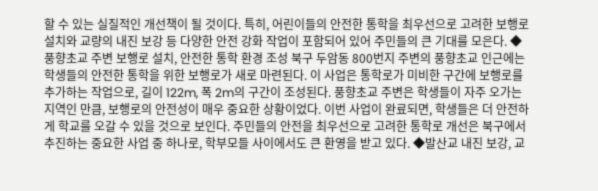할 수 있는 실질적인 개선책이 될 것이다. 특히, 어린이들의 안전한 통학을 최우선으로 고려한 보행로 설치와 교량의 내진 보강 등 다양한 안전 강화 작업이 포함되어 있어 주민들의 큰 기대를 모은다. ◆풍향초교 주변 보행로 설치, 안전한 통학 환경 조성 북구 두암동 800번지 주변의 풍향초교 인근에는 학생들의 안전한 통학을 위한 보행로가 새로 마련된다. 이 사업은 통학로가 미비한 구간에 보행로를 추가하는 작업으로, 길이 122m, 폭 2m의 구간이 조성된다. 풍향초교 주변은 학생들이 자주 오가는 지역인 만큼, 보행로의 안전성이 매우 중요한 상황이었다. 이번 사업이 완료되면, 학생들은 더 안전하게 학교를 오갈 수 있을 것으로 보인다. 주민들의 안전을 최우선으로 고려한 통학로 개선은 북구에서 추진하는 중요한 사업 중 하나로, 학부모들 사이에서도 큰 환영을 받고 있다. ◆발산교 내진 보강, 교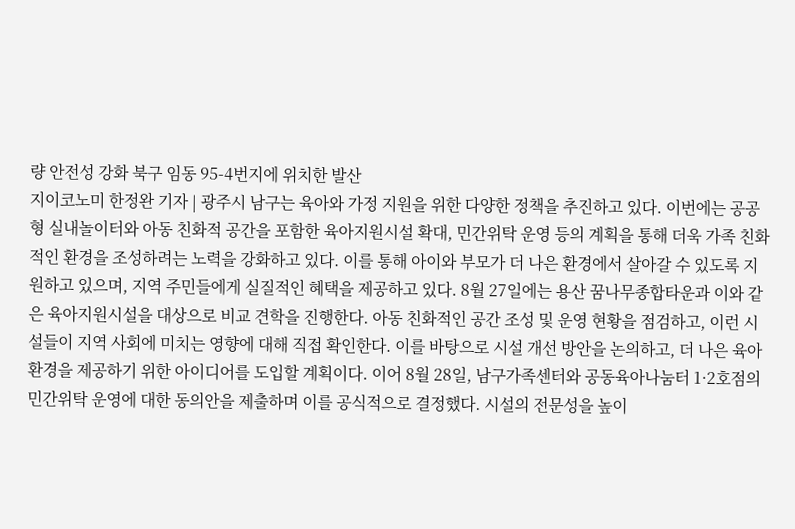량 안전성 강화 북구 임동 95-4번지에 위치한 발산
지이코노미 한정완 기자 | 광주시 남구는 육아와 가정 지원을 위한 다양한 정책을 추진하고 있다. 이번에는 공공형 실내놀이터와 아동 친화적 공간을 포함한 육아지원시설 확대, 민간위탁 운영 등의 계획을 통해 더욱 가족 친화적인 환경을 조성하려는 노력을 강화하고 있다. 이를 통해 아이와 부모가 더 나은 환경에서 살아갈 수 있도록 지원하고 있으며, 지역 주민들에게 실질적인 혜택을 제공하고 있다. 8월 27일에는 용산 꿈나무종합타운과 이와 같은 육아지원시설을 대상으로 비교 견학을 진행한다. 아동 친화적인 공간 조성 및 운영 현황을 점검하고, 이런 시설들이 지역 사회에 미치는 영향에 대해 직접 확인한다. 이를 바탕으로 시설 개선 방안을 논의하고, 더 나은 육아 환경을 제공하기 위한 아이디어를 도입할 계획이다. 이어 8월 28일, 남구가족센터와 공동육아나눔터 1·2호점의 민간위탁 운영에 대한 동의안을 제출하며 이를 공식적으로 결정했다. 시설의 전문성을 높이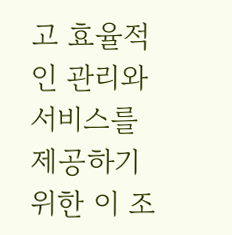고 효율적인 관리와 서비스를 제공하기 위한 이 조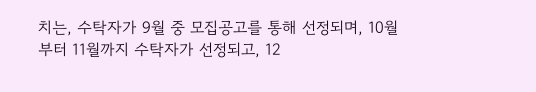치는, 수탁자가 9월 중 모집공고를 통해 선정되며, 10월부터 11월까지 수탁자가 선정되고, 12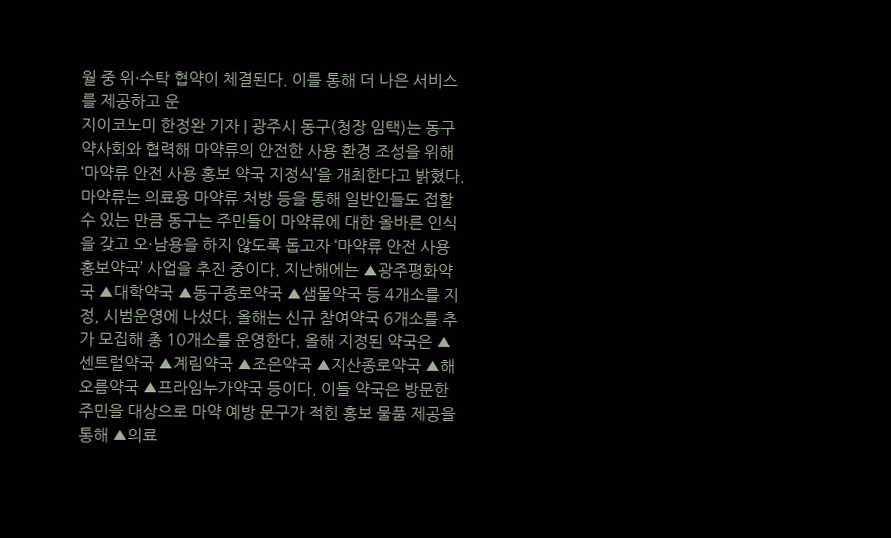월 중 위·수탁 협약이 체결된다. 이를 통해 더 나은 서비스를 제공하고 운
지이코노미 한정완 기자 | 광주시 동구(청장 임택)는 동구약사회와 협력해 마약류의 안전한 사용 환경 조성을 위해 ‘마약류 안전 사용 홍보 약국 지정식’을 개최한다고 밝혔다. 마약류는 의료용 마약류 처방 등을 통해 일반인들도 접할 수 있는 만큼 동구는 주민들이 마약류에 대한 올바른 인식을 갖고 오·남용을 하지 않도록 돕고자 ‘마약류 안전 사용 홍보약국’ 사업을 추진 중이다. 지난해에는 ▲광주평화약국 ▲대학약국 ▲동구종로약국 ▲샘물약국 등 4개소를 지정, 시범운영에 나섰다. 올해는 신규 참여약국 6개소를 추가 모집해 총 10개소를 운영한다. 올해 지정된 약국은 ▲센트럴약국 ▲계림약국 ▲조은약국 ▲지산종로약국 ▲해오름약국 ▲프라임누가약국 등이다. 이들 약국은 방문한 주민을 대상으로 마약 예방 문구가 적힌 홍보 물품 제공을 통해 ▲의료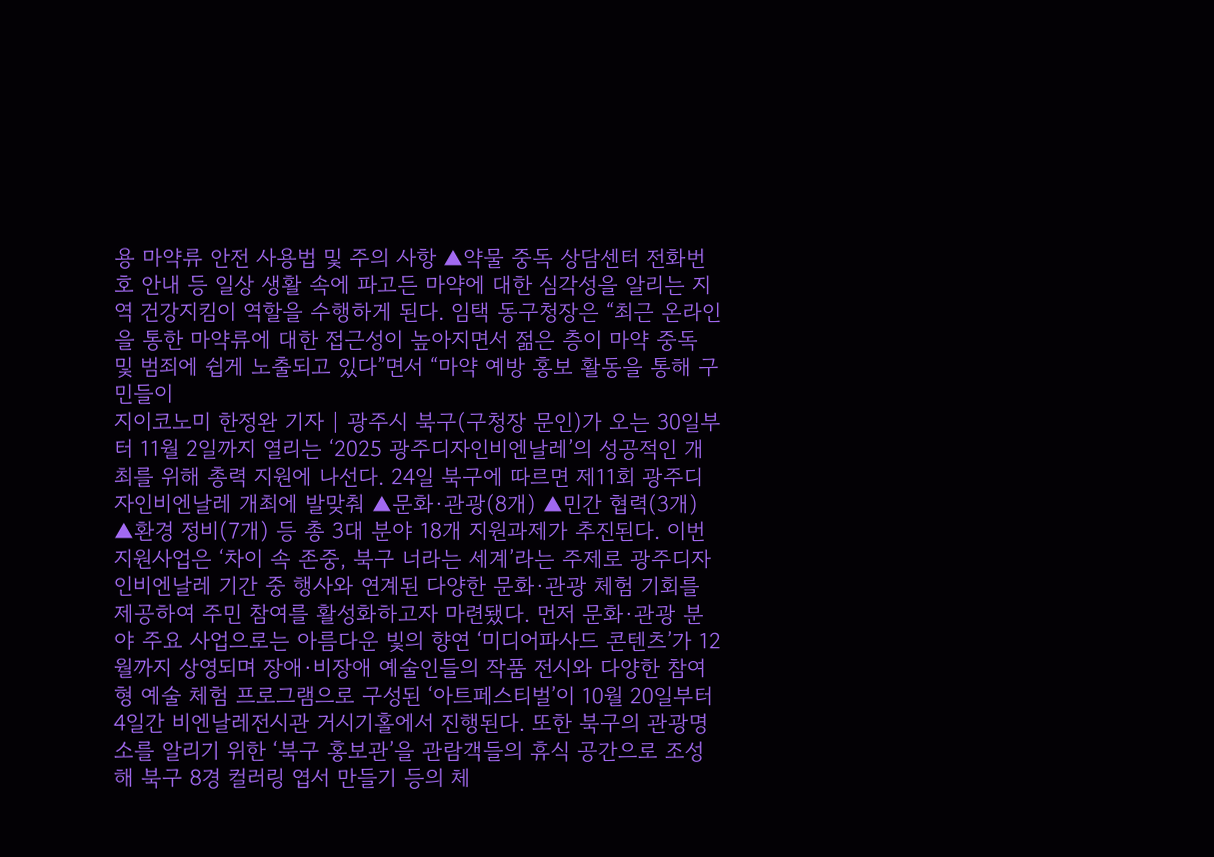용 마약류 안전 사용법 및 주의 사항 ▲약물 중독 상담센터 전화번호 안내 등 일상 생활 속에 파고든 마약에 대한 심각성을 알리는 지역 건강지킴이 역할을 수행하게 된다. 임택 동구청장은 “최근 온라인을 통한 마약류에 대한 접근성이 높아지면서 젊은 층이 마약 중독 및 범죄에 쉽게 노출되고 있다”면서 “마약 예방 홍보 활동을 통해 구민들이
지이코노미 한정완 기자 | 광주시 북구(구청장 문인)가 오는 30일부터 11월 2일까지 열리는 ‘2025 광주디자인비엔날레’의 성공적인 개최를 위해 총력 지원에 나선다. 24일 북구에 따르면 제11회 광주디자인비엔날레 개최에 발맞춰 ▲문화·관광(8개) ▲민간 협력(3개) ▲환경 정비(7개) 등 총 3대 분야 18개 지원과제가 추진된다. 이번 지원사업은 ‘차이 속 존중, 북구 너라는 세계’라는 주제로 광주디자인비엔날레 기간 중 행사와 연계된 다양한 문화·관광 체험 기회를 제공하여 주민 참여를 활성화하고자 마련됐다. 먼저 문화·관광 분야 주요 사업으로는 아름다운 빛의 향연 ‘미디어파사드 콘텐츠’가 12월까지 상영되며 장애·비장애 예술인들의 작품 전시와 다양한 참여형 예술 체험 프로그램으로 구성된 ‘아트페스티벌’이 10월 20일부터 4일간 비엔날레전시관 거시기홀에서 진행된다. 또한 북구의 관광명소를 알리기 위한 ‘북구 홍보관’을 관람객들의 휴식 공간으로 조성해 북구 8경 컬러링 엽서 만들기 등의 체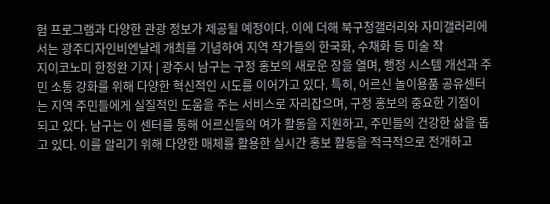험 프로그램과 다양한 관광 정보가 제공될 예정이다. 이에 더해 북구청갤러리와 자미갤러리에서는 광주디자인비엔날레 개최를 기념하여 지역 작가들의 한국화, 수채화 등 미술 작
지이코노미 한정완 기자 | 광주시 남구는 구정 홍보의 새로운 장을 열며, 행정 시스템 개선과 주민 소통 강화를 위해 다양한 혁신적인 시도를 이어가고 있다. 특히, 어르신 놀이용품 공유센터는 지역 주민들에게 실질적인 도움을 주는 서비스로 자리잡으며, 구정 홍보의 중요한 기점이 되고 있다. 남구는 이 센터를 통해 어르신들의 여가 활동을 지원하고, 주민들의 건강한 삶을 돕고 있다. 이를 알리기 위해 다양한 매체를 활용한 실시간 홍보 활동을 적극적으로 전개하고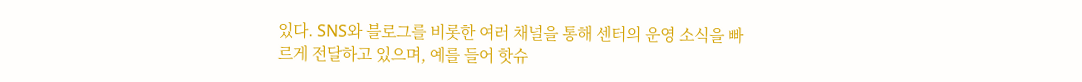있다. SNS와 블로그를 비롯한 여러 채널을 통해 센터의 운영 소식을 빠르게 전달하고 있으며, 예를 들어 핫슈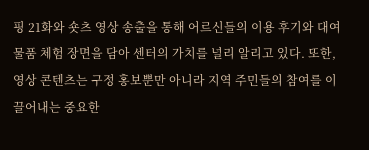핑 21화와 숏츠 영상 송출을 통해 어르신들의 이용 후기와 대여 물품 체험 장면을 담아 센터의 가치를 널리 알리고 있다. 또한, 영상 콘텐츠는 구정 홍보뿐만 아니라 지역 주민들의 참여를 이끌어내는 중요한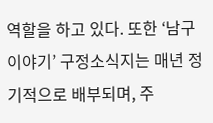역할을 하고 있다. 또한 ‘남구이야기’ 구정소식지는 매년 정기적으로 배부되며, 주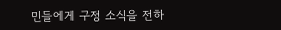민들에게 구정 소식을 전하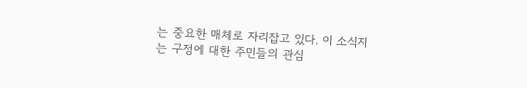는 중요한 매체로 자리잡고 있다. 이 소식지는 구정에 대한 주민들의 관심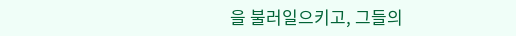을 불러일으키고, 그들의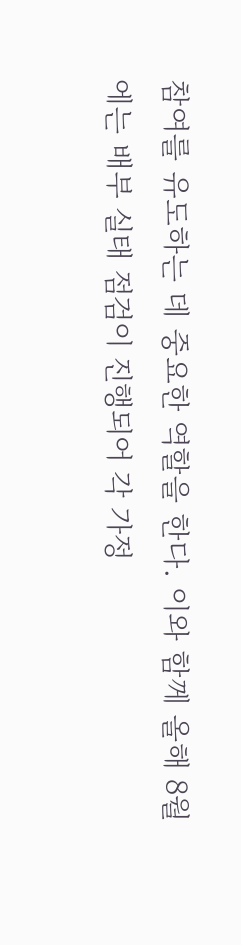참여를 유도하는 데 중요한 역할을 한다. 이와 함께 올해 8월에는 배부 실태 점검이 진행되어 각 가정